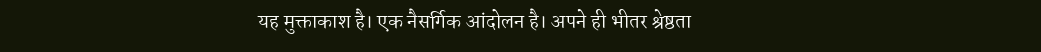यह मुक्ताकाश है। एक नैसर्गिक आंदोलन है। अपने ही भीतर श्रेष्ठता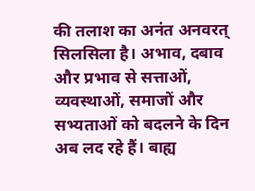की तलाश का अनंत अनवरत् सिलसिला है। अभाव, दबाव और प्रभाव से सत्ताओं, व्यवस्थाओं, समाजों और सभ्यताओं को बदलने के दिन अब लद रहे हैं। बाह्य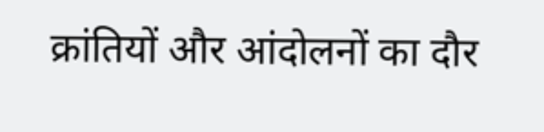क्रांतियों और आंदोलनों का दौर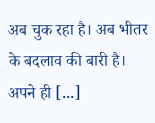अब चुक रहा है। अब भीतर के बदलाव की बारी है। अपने ही [...]